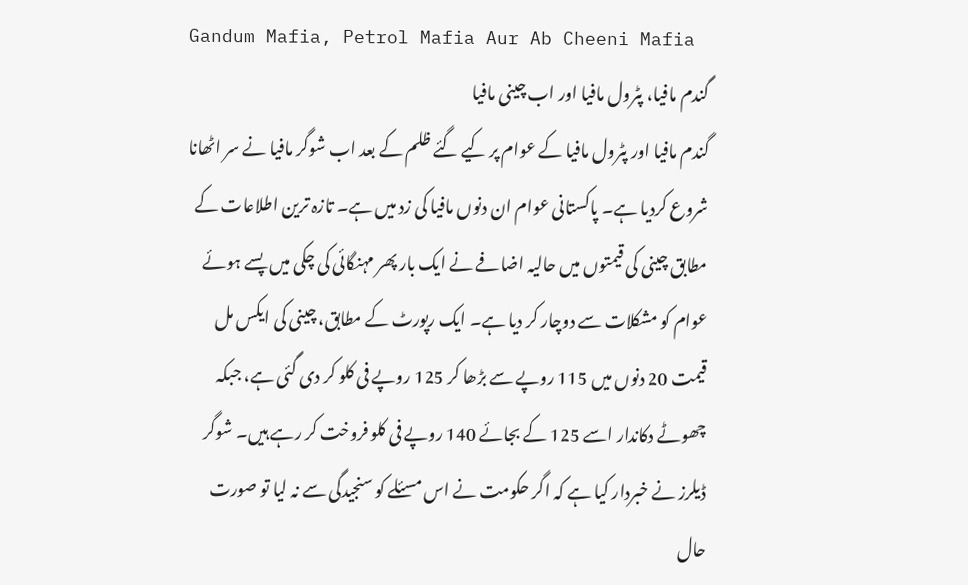Gandum Mafia, Petrol Mafia Aur Ab Cheeni Mafia
گندم مافیا، پٹرول مافیا اور اب چینی مافیا
گندم مافیا اور پٹرول مافیا کے عوام پر کیے گئے ظلم کے بعد اب شوگر مافیا نے سر اٹھانا شروع کردیا ہے۔ پاکستانی عوام ان دنوں مافیا کی زد میں ہے۔ تازہ ترین اطلاعات کے مطابق چینی کی قیمتوں میں حالیہ اضافے نے ایک بار پھر مہنگائی کی چکی میں پسے ہوئے عوام کو مشکلات سے دوچار کر دیا ہے۔ ایک رپورٹ کے مطابق، چینی کی ایکس مل قیمت 20 دنوں میں 115 روپے سے بڑھا کر 125 روپے فی کلو کر دی گئی ہے، جبکہ چھوٹے دکاندار اسے 125 کے بجائے 140 روپے فی کلو فروخت کر رہے ہیں۔ شوگر ڈیلرز نے خبردار کیا ہے کہ اگر حکومت نے اس مسئلے کو سنجیدگی سے نہ لیا تو صورت حال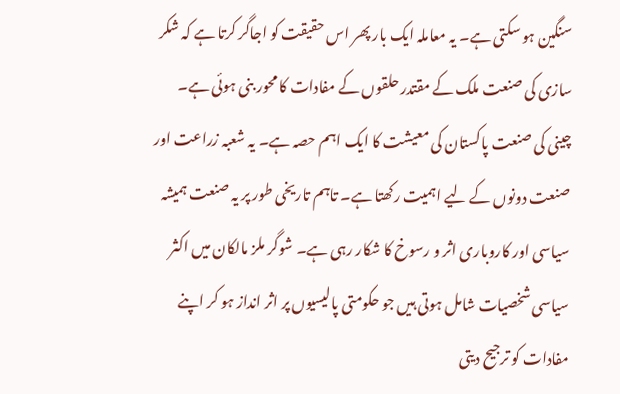سنگین ہو سکتی ہے۔ یہ معاملہ ایک بار پھر اس حقیقت کو اجاگر کرتا ہے کہ شکر سازی کی صنعت ملک کے مقتدر حلقوں کے مفادات کا محور بنی ہوئی ہے۔
چینی کی صنعت پاکستان کی معیشت کا ایک اہم حصہ ہے۔ یہ شعبہ زراعت اور صنعت دونوں کے لیے اہمیت رکھتا ہے۔ تاہم تاریخی طور پر یہ صنعت ہمیشہ سیاسی اور کاروباری اثر و رسوخ کا شکار رہی ہے۔ شوگر ملز مالکان میں اکثر سیاسی شخصیات شامل ہوتی ہیں جو حکومتی پالیسیوں پر اثر انداز ہو کر اپنے مفادات کو ترجیح دیتی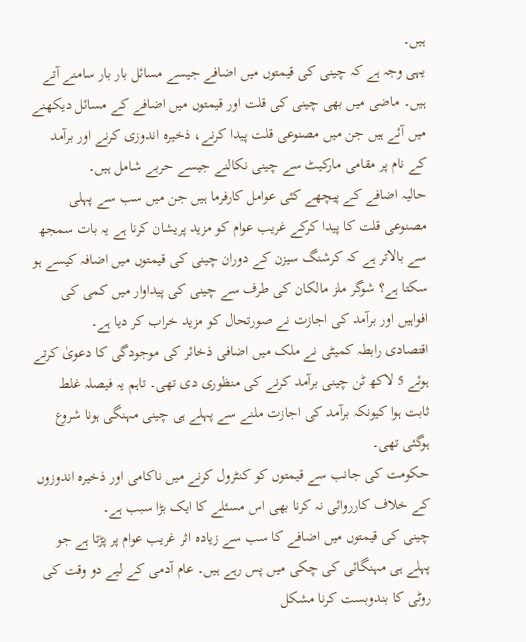ہیں۔
یہی وجہ ہے کہ چینی کی قیمتوں میں اضافے جیسے مسائل بار بار سامنے آتے ہیں۔ ماضی میں بھی چینی کی قلت اور قیمتوں میں اضافے کے مسائل دیکھنے میں آئے ہیں جن میں مصنوعی قلت پیدا کرنے، ذخیرہ اندوزی کرنے اور برآمد کے نام پر مقامی مارکیٹ سے چینی نکالنے جیسے حربے شامل ہیں۔
حالیہ اضافے کے پیچھے کئی عوامل کارفرما ہیں جن میں سب سے پہلی مصنوعی قلت کا پیدا کرکے غریب عوام کو مزید پریشان کرنا ہے یہ بات سمجھ سے بالاتر ہے کہ کرشنگ سیزن کے دوران چینی کی قیمتوں میں اضافہ کیسے ہو سکتا ہے؟ شوگر ملز مالکان کی طرف سے چینی کی پیداوار میں کمی کی افواہیں اور برآمد کی اجازت نے صورتحال کو مزید خراب کر دیا ہے۔
اقتصادی رابطہ کمیٹی نے ملک میں اضافی ذخائر کی موجودگی کا دعویٰ کرتے ہوئے 5 لاکھ ٹن چینی برآمد کرنے کی منظوری دی تھی۔ تاہم یہ فیصلہ غلط ثابت ہوا کیونکہ برآمد کی اجازت ملنے سے پہلے ہی چینی مہنگی ہونا شروع ہوگئی تھی۔
حکومت کی جانب سے قیمتوں کو کنٹرول کرنے میں ناکامی اور ذخیرہ اندوزوں کے خلاف کارروائی نہ کرنا بھی اس مسئلے کا ایک بڑا سبب ہے۔
چینی کی قیمتوں میں اضافے کا سب سے زیادہ اثر غریب عوام پر پڑتا ہے جو پہلے ہی مہنگائی کی چکی میں پس رہے ہیں۔ عام آدمی کے لیے دو وقت کی روٹی کا بندوبست کرنا مشکل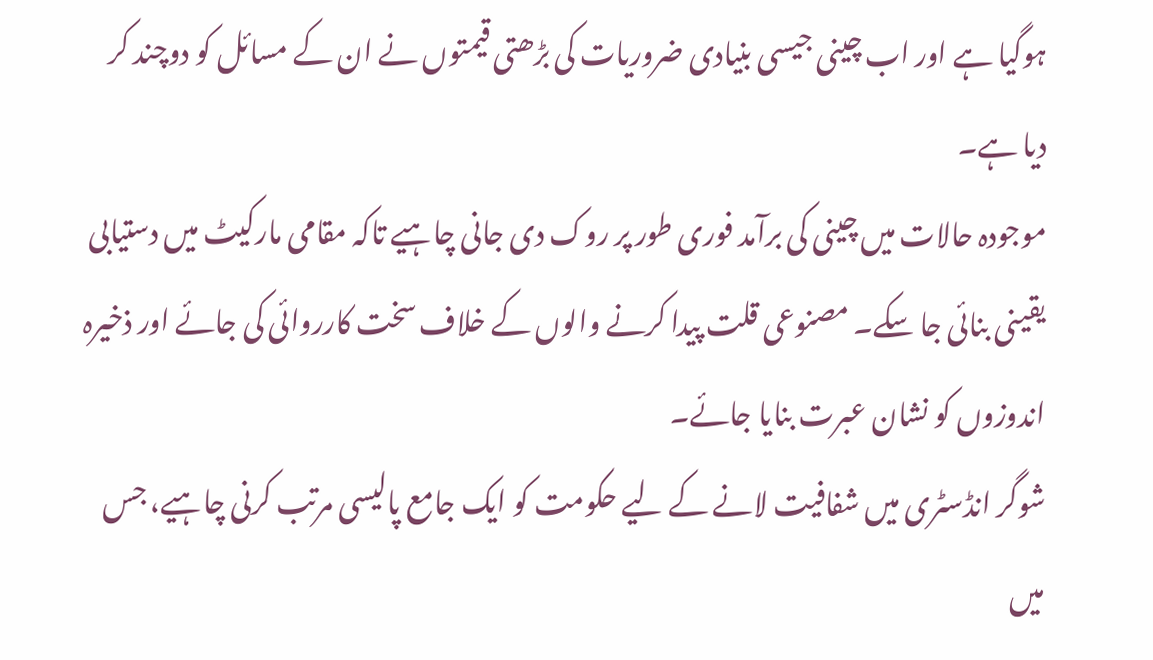ہوگیا ہے اور اب چینی جیسی بنیادی ضروریات کی بڑھتی قیمتوں نے ان کے مسائل کو دوچند کر دیا ہے۔
موجودہ حالات میں چینی کی برآمد فوری طور پر روک دی جانی چاہیے تاکہ مقامی مارکیٹ میں دستیابی یقینی بنائی جا سکے۔ مصنوعی قلت پیدا کرنے والوں کے خلاف سخت کارروائی کی جائے اور ذخیرہ اندوزوں کو نشان عبرت بنایا جائے۔
شوگر انڈسٹری میں شفافیت لانے کے لیے حکومت کو ایک جامع پالیسی مرتب کرنی چاہیے، جس میں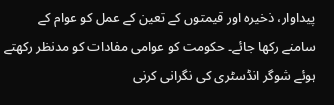پیداوار، ذخیرہ اور قیمتوں کے تعین کے عمل کو عوام کے سامنے رکھا جائے۔ حکومت کو عوامی مفادات کو مدنظر رکھتے ہوئے شوگر انڈسٹری کی نگرانی کرنی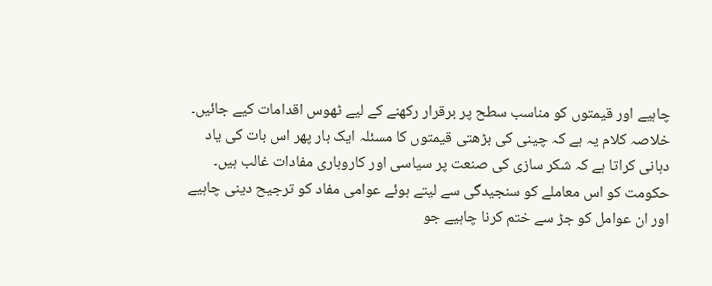چاہیے اور قیمتوں کو مناسب سطح پر برقرار رکھنے کے لیے ٹھوس اقدامات کیے جائیں۔
خلاصہ کلام یہ ہے کہ چینی کی بڑھتی قیمتوں کا مسئلہ ایک بار پھر اس بات کی یاد دہانی کراتا ہے کہ شکر سازی کی صنعت پر سیاسی اور کاروباری مفادات غالب ہیں۔ حکومت کو اس معاملے کو سنجیدگی سے لیتے ہوئے عوامی مفاد کو ترجیح دینی چاہیے اور ان عوامل کو جڑ سے ختم کرنا چاہیے جو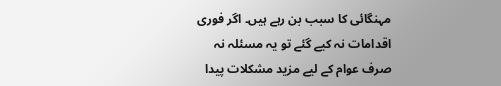مہنگائی کا سبب بن رہے ہیں۔ اگر فوری اقدامات نہ کیے گئے تو یہ مسئلہ نہ صرف عوام کے لیے مزید مشکلات پیدا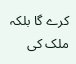کرے گا بلکہ ملک کی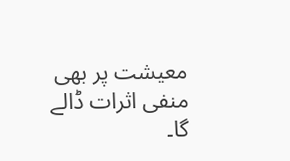معیشت پر بھی منفی اثرات ڈالے گا۔